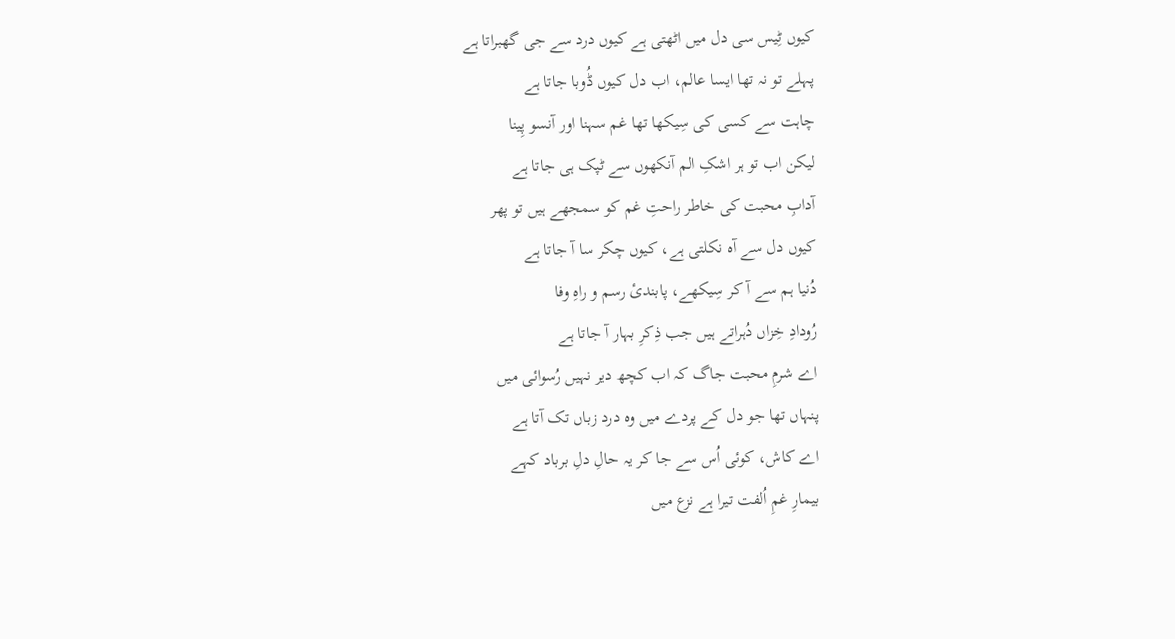کیوں ٹِیس سی دل میں اٹھتی ہے کیوں درد سے جی گھبراتا ہے
پہلے تو نہ تھا ایسا عالم، اب دل کیوں ڈُوبا جاتا ہے
چاہت سے کسی کی سِیکھا تھا غم سہنا اور آنسو پِینا
لیکن اب تو ہر اشکِ الم آنکھوں سے ٹپک ہی جاتا ہے
آدابِ محبت کی خاطر راحتِ غم کو سمجھے ہیں تو پھر
کیوں دل سے آہ نکلتی ہے، کیوں چکر سا آ جاتا ہے
دُنیا ہم سے آ کر سِیکھے، پابندیٔ رسم و راہِ وفا
رُودادِ خِزاں دُہراتے ہیں جب ذِکرِ بہار آ جاتا ہے
اے شرمِ محبت جاگ کہ اب کچھ دیر نہیں رُسوائی میں
پنہاں تھا جو دل کے پردے میں وہ درد زباں تک آتا ہے
اے کاش، کوئی اُس سے جا کر یہ حالِ دلِ برباد کہے
بیمارِ غمِ اُلفت تیرا ہے نزع میں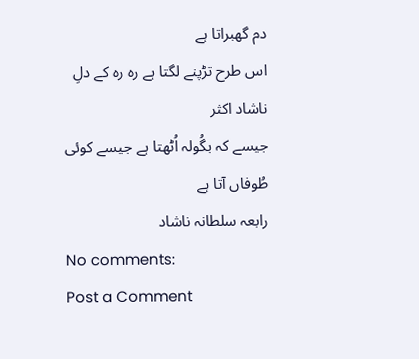دم گھبراتا ہے
اس طرح تڑپنے لگتا ہے رہ رہ کے دلِ ناشاد اکثر
جیسے کہ بگُولہ اُٹھتا ہے جیسے کوئی طُوفاں آتا ہے
رابعہ سلطانہ ناشاد
No comments:
Post a Comment